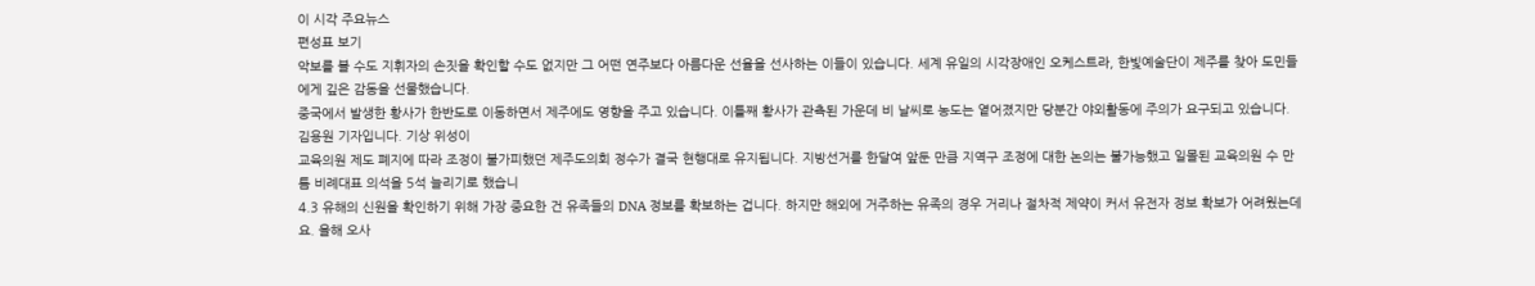이 시각 주요뉴스
편성표 보기
악보를 볼 수도 지휘자의 손짓을 확인할 수도 없지만 그 어떤 연주보다 아름다운 선율을 선사하는 이들이 있습니다. 세계 유일의 시각장애인 오케스트라, 한빛예술단이 제주를 찾아 도민들에게 깊은 감동을 선물했습니다.
중국에서 발생한 황사가 한반도로 이동하면서 제주에도 영향을 주고 있습니다. 이틀째 황사가 관측된 가운데 비 날씨로 농도는 옅어졌지만 당분간 야외활동에 주의가 요구되고 있습니다. 김용원 기자입니다. 기상 위성이
교육의원 제도 폐지에 따라 조정이 불가피했던 제주도의회 정수가 결국 현행대로 유지됩니다. 지방선거를 한달여 앞둔 만큼 지역구 조정에 대한 논의는 불가능했고 일몰된 교육의원 수 만틈 비례대표 의석을 5석 늘리기로 했습니
4.3 유해의 신원을 확인하기 위해 가장 중요한 건 유족들의 DNA 정보를 확보하는 겁니다. 하지만 해외에 거주하는 유족의 경우 거리나 절차적 제약이 커서 유전자 정보 확보가 어려웠는데요. 올해 오사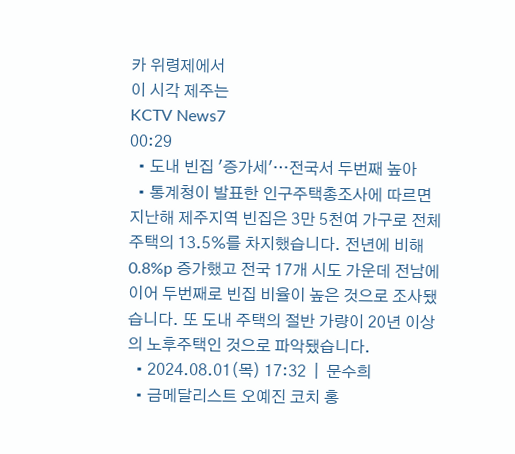카 위령제에서
이 시각 제주는
KCTV News7
00:29
  • 도내 빈집 '증가세'…전국서 두번째 높아
  • 통계청이 발표한 인구주택총조사에 따르면 지난해 제주지역 빈집은 3만 5천여 가구로 전체 주택의 13.5%를 차지했습니다. 전년에 비해 0.8%p 증가했고 전국 17개 시도 가운데 전남에 이어 두번째로 빈집 비율이 높은 것으로 조사됐습니다. 또 도내 주택의 절반 가량이 20년 이상의 노후주택인 것으로 파악됐습니다.
  • 2024.08.01(목) 17:32  |  문수희
  • 금메달리스트 오예진 코치 홍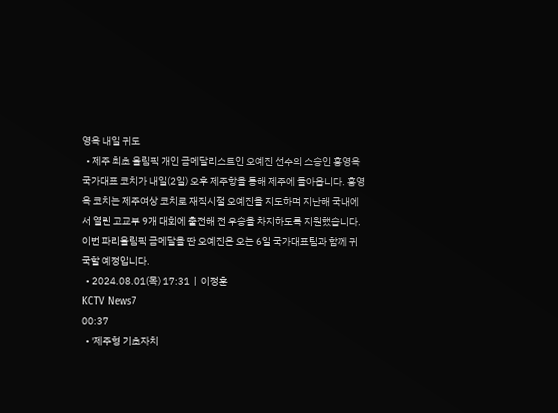영옥 내일 귀도
  • 제주 최초 올림픽 개인 금메달리스트인 오예진 선수의 스승인 홍영옥 국가대표 코치가 내일(2일) 오후 제주항을 통해 제주에 돌아옵니다. 홍영옥 코치는 제주여상 코치로 재직시절 오예진을 지도하며 지난해 국내에서 열린 고교부 9개 대회에 출전해 전 우승을 차지하도록 지원했습니다. 이번 파리올림픽 금메달을 딴 오예진은 오는 6일 국가대표팀과 함께 귀국할 예정입니다.
  • 2024.08.01(목) 17:31  |  이정훈
KCTV News7
00:37
  • '제주형 기초자치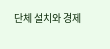단체 설치와 경제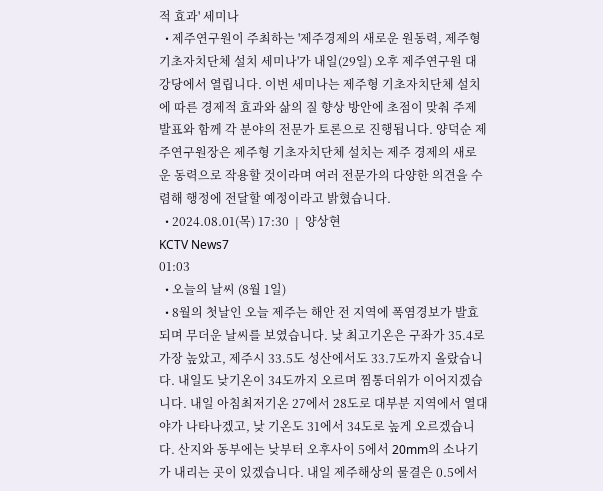적 효과' 세미나
  • 제주연구원이 주최하는 '제주경제의 새로운 원동력, 제주형 기초자치단체 설치 세미나'가 내일(29일) 오후 제주연구원 대강당에서 열립니다. 이번 세미나는 제주형 기초자치단체 설치에 따른 경제적 효과와 삶의 질 향상 방안에 초점이 맞춰 주제발표와 함께 각 분야의 전문가 토론으로 진행됩니다. 양덕순 제주연구원장은 제주형 기초자치단체 설치는 제주 경제의 새로운 동력으로 작용할 것이라며 여러 전문가의 다양한 의견을 수렴해 행정에 전달할 예정이라고 밝혔습니다.
  • 2024.08.01(목) 17:30  |  양상현
KCTV News7
01:03
  • 오늘의 날씨 (8월 1일)
  • 8월의 첫날인 오늘 제주는 해안 전 지역에 폭염경보가 발효되며 무더운 날씨를 보였습니다. 낮 최고기온은 구좌가 35.4로 가장 높았고, 제주시 33.5도 성산에서도 33.7도까지 올랐습니다. 내일도 낮기온이 34도까지 오르며 찜통더위가 이어지겠습니다. 내일 아침최저기온 27에서 28도로 대부분 지역에서 열대야가 나타나겠고, 낮 기온도 31에서 34도로 높게 오르겠습니다. 산지와 동부에는 낮부터 오후사이 5에서 20mm의 소나기가 내리는 곳이 있겠습니다. 내일 제주해상의 물결은 0.5에서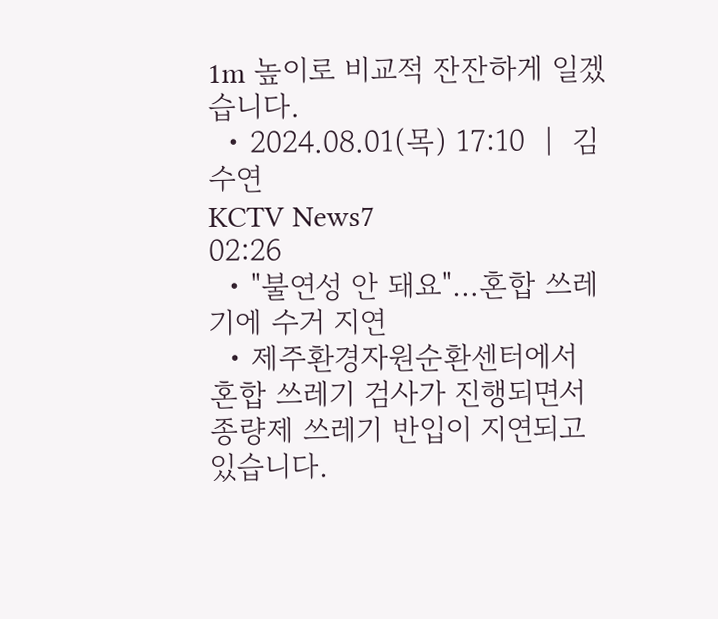1m 높이로 비교적 잔잔하게 일겠습니다.
  • 2024.08.01(목) 17:10  |  김수연
KCTV News7
02:26
  • "불연성 안 돼요"…혼합 쓰레기에 수거 지연
  • 제주환경자원순환센터에서 혼합 쓰레기 검사가 진행되면서 종량제 쓰레기 반입이 지연되고 있습니다.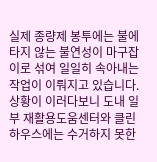실제 종량제 봉투에는 불에 타지 않는 불연성이 마구잡이로 섞여 일일히 속아내는 작업이 이뤄지고 있습니다. 상황이 이러다보니 도내 일부 재활용도움센터와 클린하우스에는 수거하지 못한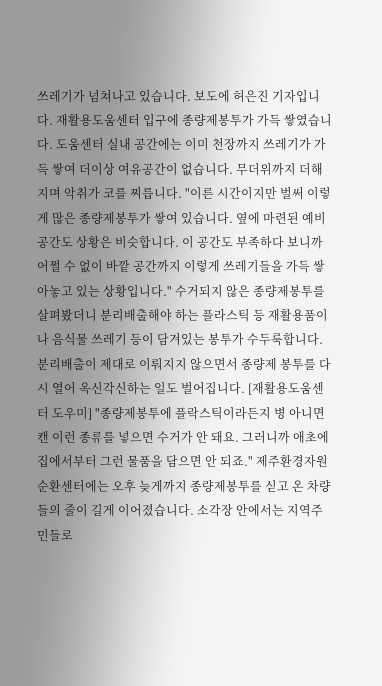쓰레기가 넘쳐나고 있습니다. 보도에 허은진 기자입니다. 재활용도움센터 입구에 종량제봉투가 가득 쌓였습니다. 도움센터 실내 공간에는 이미 천장까지 쓰레기가 가득 쌓여 더이상 여유공간이 없습니다. 무더위까지 더해지며 악취가 코를 찌릅니다. "이른 시간이지만 벌써 이렇게 많은 종량제봉투가 쌓여 있습니다. 옆에 마련된 예비 공간도 상황은 비슷합니다. 이 공간도 부족하다 보니까 어쩔 수 없이 바깥 공간까지 이렇게 쓰레기들을 가득 쌓아놓고 있는 상황입니다." 수거되지 않은 종량제봉투를 살펴봤더니 분리배출해야 하는 플라스틱 등 재활용품이나 음식물 쓰레기 등이 담겨있는 봉투가 수두룩합니다. 분리배출이 제대로 이뤄지지 않으면서 종량제 봉투를 다시 열어 옥신각신하는 일도 벌어집니다. [재활용도움센터 도우미] "종량제봉투에 플락스틱이라든지 병 아니면 캔 이런 종류를 넣으면 수거가 안 돼요. 그러니까 애초에 집에서부터 그런 물품을 담으면 안 되죠." 제주환경자원순환센터에는 오후 늦게까지 종량제봉투를 싣고 온 차량들의 줄이 길게 이어졌습니다. 소각장 안에서는 지역주민들로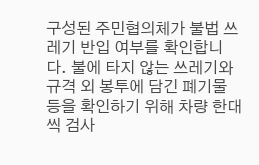구성된 주민협의체가 불법 쓰레기 반입 여부를 확인합니다. 불에 타지 않는 쓰레기와 규격 외 봉투에 담긴 폐기물 등을 확인하기 위해 차량 한대씩 검사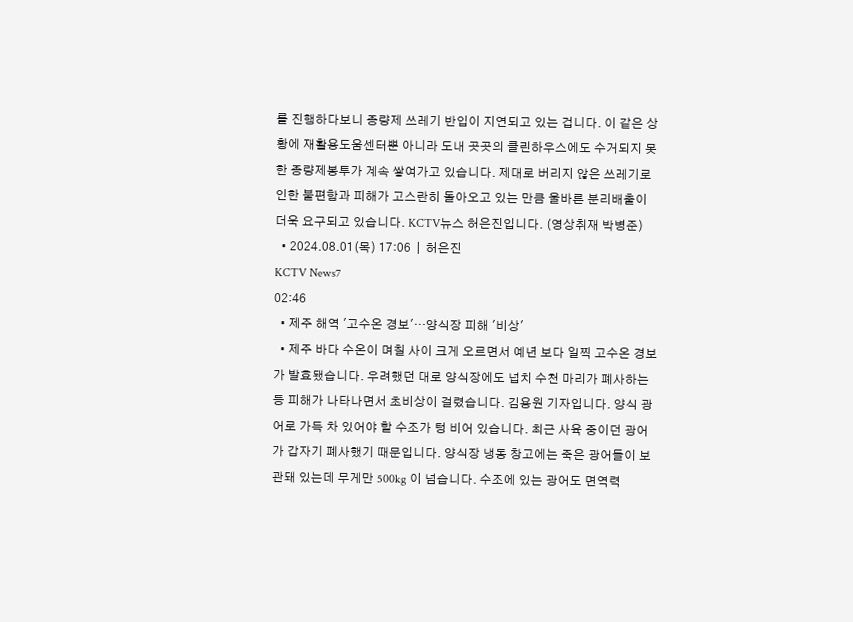를 진행하다보니 종량제 쓰레기 반입이 지연되고 있는 겁니다. 이 같은 상황에 재활용도움센터뿐 아니라 도내 곳곳의 클린하우스에도 수거되지 못한 종량제봉투가 계속 쌓여가고 있습니다. 제대로 버리지 않은 쓰레기로 인한 불편함과 피해가 고스란히 돌아오고 있는 만큼 울바른 분리배출이 더욱 요구되고 있습니다. KCTV뉴스 허은진입니다. (영상취재 박병준)
  • 2024.08.01(목) 17:06  |  허은진
KCTV News7
02:46
  • 제주 해역 '고수온 경보'…양식장 피해 '비상'
  • 제주 바다 수온이 며칠 사이 크게 오르면서 예년 보다 일찍 고수온 경보가 발효됐습니다. 우려했던 대로 양식장에도 넙치 수천 마리가 폐사하는 등 피해가 나타나면서 초비상이 걸렸습니다. 김용원 기자입니다. 양식 광어로 가득 차 있어야 할 수조가 텅 비어 있습니다. 최근 사육 중이던 광어가 갑자기 폐사했기 때문입니다. 양식장 냉동 창고에는 죽은 광어들이 보관돼 있는데 무게만 500kg 이 넘습니다. 수조에 있는 광어도 면역력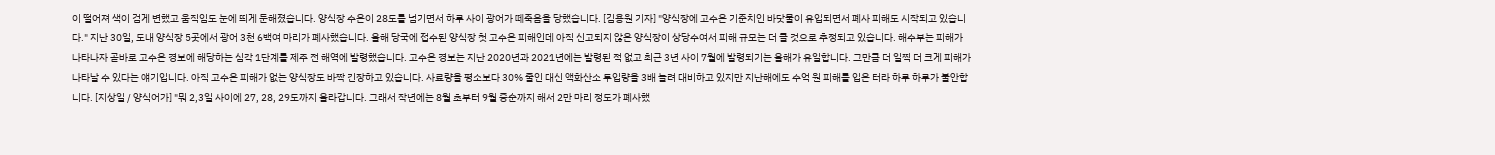이 떨어져 색이 검게 변했고 움직임도 눈에 띄게 둔해졌습니다. 양식장 수온이 28도를 넘기면서 하루 사이 광어가 떼죽음을 당했습니다. [김용원 기자] "양식장에 고수온 기준치인 바닷물이 유입되면서 폐사 피해도 시작되고 있습니다." 지난 30일, 도내 양식장 5곳에서 광어 3천 6백여 마리가 폐사했습니다. 올해 당국에 접수된 양식장 첫 고수온 피해인데 아직 신고되지 않은 양식장이 상당수여서 피해 규모는 더 클 것으로 추정되고 있습니다. 해수부는 피해가 나타나자 곧바로 고수온 경보에 해당하는 심각 1단계를 제주 전 해역에 발령했습니다. 고수온 경보는 지난 2020년과 2021년에는 발령된 적 없고 최근 3년 사이 7월에 발령되기는 올해가 유일합니다. 그만큼 더 일찍 더 크게 피해가 나타날 수 있다는 얘기입니다. 아직 고수온 피해가 없는 양식장도 바짝 긴장하고 있습니다. 사료량을 평소보다 30% 줄인 대신 액화산소 투입량을 3배 늘려 대비하고 있지만 지난해에도 수억 원 피해를 입은 터라 하루 하루가 불안합니다. [지상일 / 양식어가] "뭐 2,3일 사이에 27, 28, 29도까지 올라갑니다. 그래서 작년에는 8월 초부터 9월 중순까지 해서 2만 마리 정도가 폐사했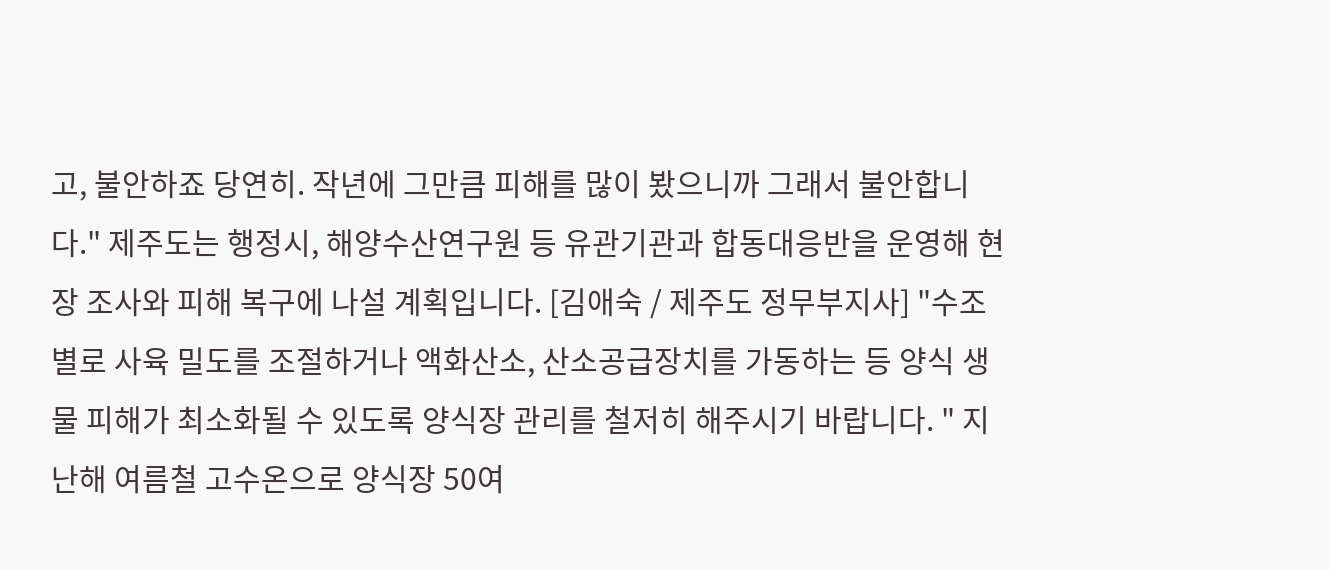고, 불안하죠 당연히. 작년에 그만큼 피해를 많이 봤으니까 그래서 불안합니다." 제주도는 행정시, 해양수산연구원 등 유관기관과 합동대응반을 운영해 현장 조사와 피해 복구에 나설 계획입니다. [김애숙 / 제주도 정무부지사] "수조별로 사육 밀도를 조절하거나 액화산소, 산소공급장치를 가동하는 등 양식 생물 피해가 최소화될 수 있도록 양식장 관리를 철저히 해주시기 바랍니다. " 지난해 여름철 고수온으로 양식장 50여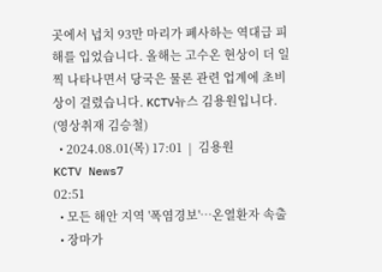곳에서 넙치 93만 마리가 폐사하는 역대급 피해를 입었습니다. 올해는 고수온 현상이 더 일찍 나타나면서 당국은 물론 관련 업계에 초비상이 걸렸습니다. KCTV뉴스 김용원입니다. (영상취재 김승철)
  • 2024.08.01(목) 17:01  |  김용원
KCTV News7
02:51
  • 모든 해안 지역 '폭염경보'…온열환자 속출
  • 장마가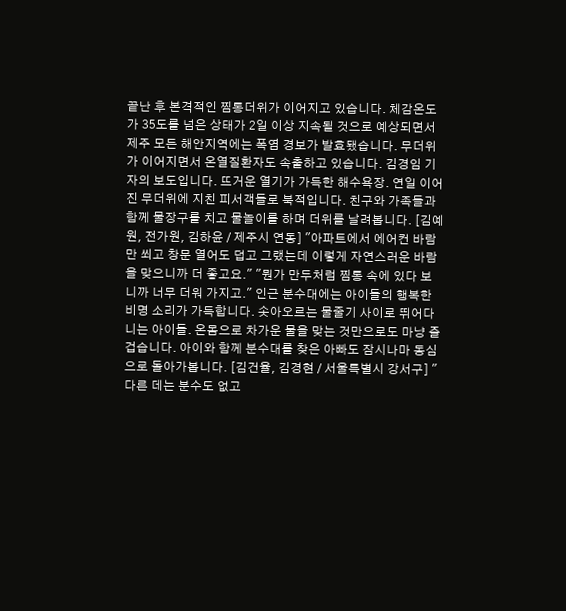끝난 후 본격적인 찜통더위가 이어지고 있습니다. 체감온도가 35도를 넘은 상태가 2일 이상 지속될 것으로 예상되면서 제주 모든 해안지역에는 폭염 경보가 발효됐습니다. 무더위가 이어지면서 온열질환자도 속출하고 있습니다. 김경임 기자의 보도입니다. 뜨거운 열기가 가득한 해수욕장. 연일 이어진 무더위에 지친 피서객들로 북적입니다. 친구와 가족들과 함께 물장구를 치고 물놀이를 하며 더위를 날려봅니다. [김예원, 전가원, 김하윤 / 제주시 연동] "아파트에서 에어컨 바람만 쐬고 창문 열어도 덥고 그랬는데 이렇게 자연스러운 바람을 맞으니까 더 좋고요." "뭔가 만두처럼 찜통 속에 있다 보니까 너무 더워 가지고." 인근 분수대에는 아이들의 행복한 비명 소리가 가득합니다. 솟아오르는 물줄기 사이로 뛰어다니는 아이들. 온몸으로 차가운 물을 맞는 것만으로도 마냥 즐겁습니다. 아이와 함께 분수대를 찾은 아빠도 잠시나마 동심으로 돌아가봅니다. [김건율, 김경현 / 서울특별시 강서구] "다른 데는 분수도 없고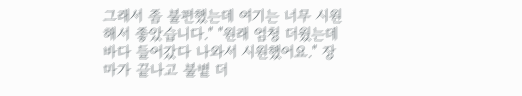그래서 좀 불편했는데 여기는 너무 시원해서 좋았습니다." "원래 엄청 더웠는데 바다 들어갔다 나와서 시원했어요." 장마가 끝나고 불볕 더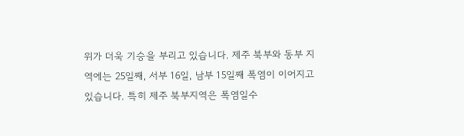위가 더욱 기승을 부리고 있습니다. 제주 북부와 동부 지역에는 25일째, 서부 16일, 남부 15일째 폭염이 이어지고 있습니다. 특히 제주 북부지역은 폭염일수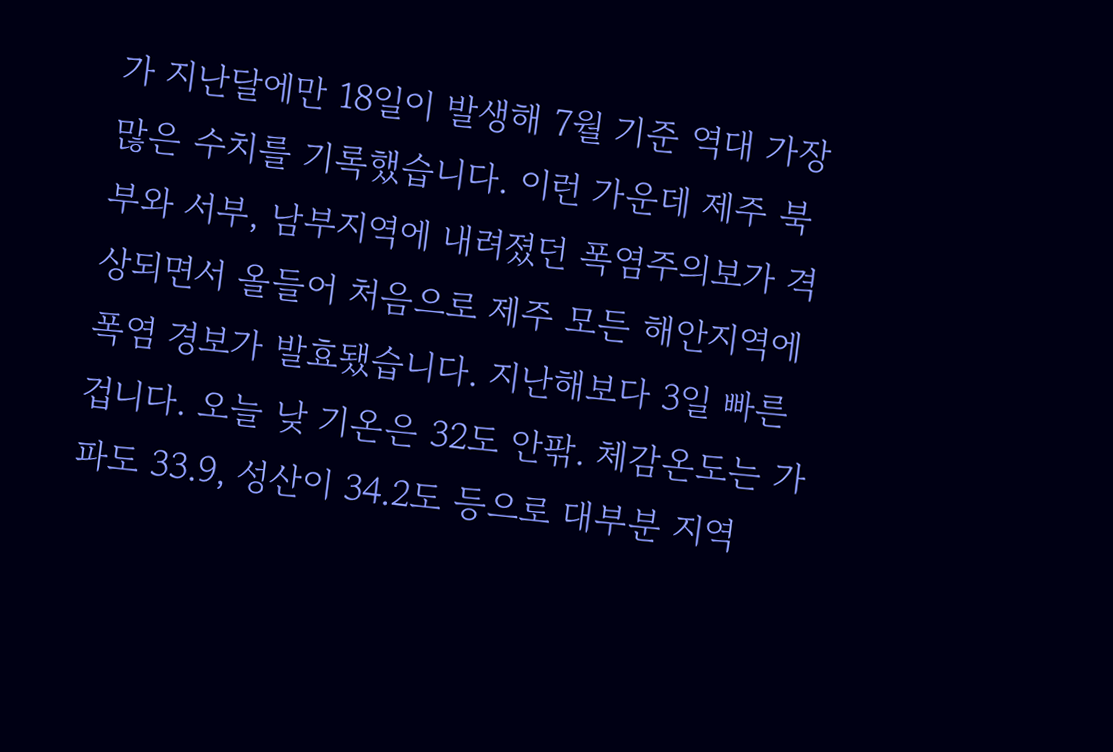가 지난달에만 18일이 발생해 7월 기준 역대 가장 많은 수치를 기록했습니다. 이런 가운데 제주 북부와 서부, 남부지역에 내려졌던 폭염주의보가 격상되면서 올들어 처음으로 제주 모든 해안지역에 폭염 경보가 발효됐습니다. 지난해보다 3일 빠른 겁니다. 오늘 낮 기온은 32도 안팎. 체감온도는 가파도 33.9, 성산이 34.2도 등으로 대부분 지역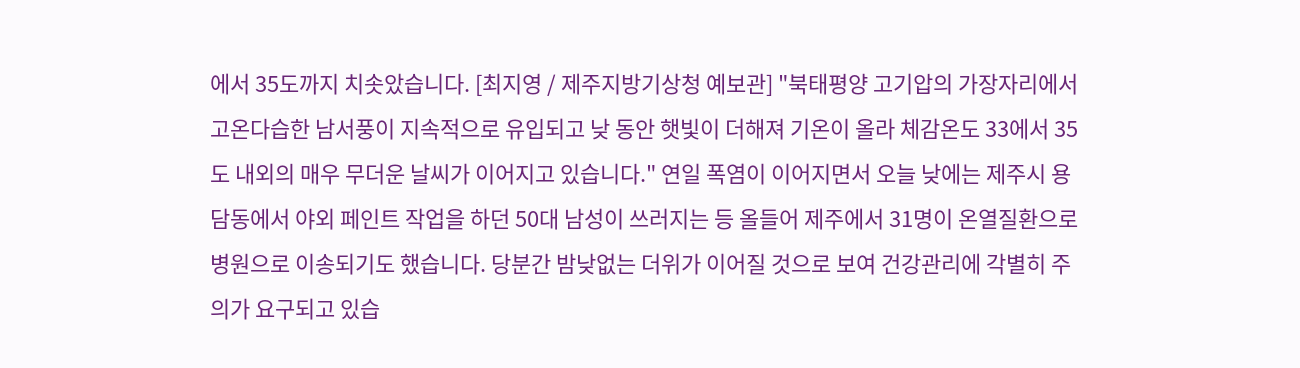에서 35도까지 치솟았습니다. [최지영 / 제주지방기상청 예보관] "북태평양 고기압의 가장자리에서 고온다습한 남서풍이 지속적으로 유입되고 낮 동안 햇빛이 더해져 기온이 올라 체감온도 33에서 35도 내외의 매우 무더운 날씨가 이어지고 있습니다." 연일 폭염이 이어지면서 오늘 낮에는 제주시 용담동에서 야외 페인트 작업을 하던 50대 남성이 쓰러지는 등 올들어 제주에서 31명이 온열질환으로 병원으로 이송되기도 했습니다. 당분간 밤낮없는 더위가 이어질 것으로 보여 건강관리에 각별히 주의가 요구되고 있습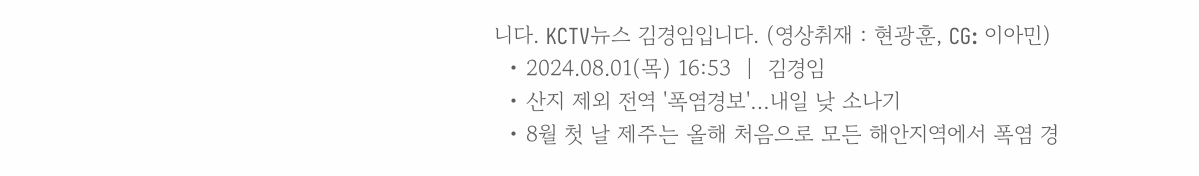니다. KCTV뉴스 김경임입니다. (영상취재 : 현광훈, CG: 이아민)
  • 2024.08.01(목) 16:53  |  김경임
  • 산지 제외 전역 '폭염경보'…내일 낮 소나기
  • 8월 첫 날 제주는 올해 처음으로 모든 해안지역에서 폭염 경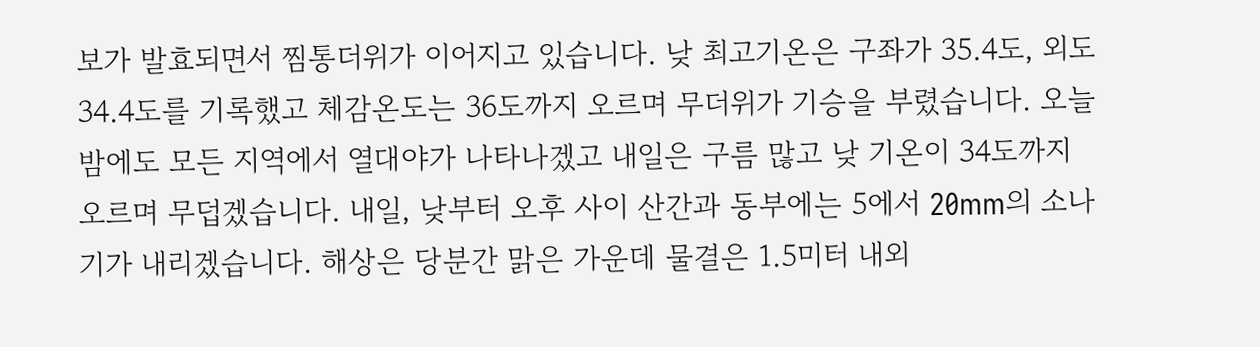보가 발효되면서 찜통더위가 이어지고 있습니다. 낮 최고기온은 구좌가 35.4도, 외도 34.4도를 기록했고 체감온도는 36도까지 오르며 무더위가 기승을 부렸습니다. 오늘 밤에도 모든 지역에서 열대야가 나타나겠고 내일은 구름 많고 낮 기온이 34도까지 오르며 무덥겠습니다. 내일, 낮부터 오후 사이 산간과 동부에는 5에서 20mm의 소나기가 내리겠습니다. 해상은 당분간 맑은 가운데 물결은 1.5미터 내외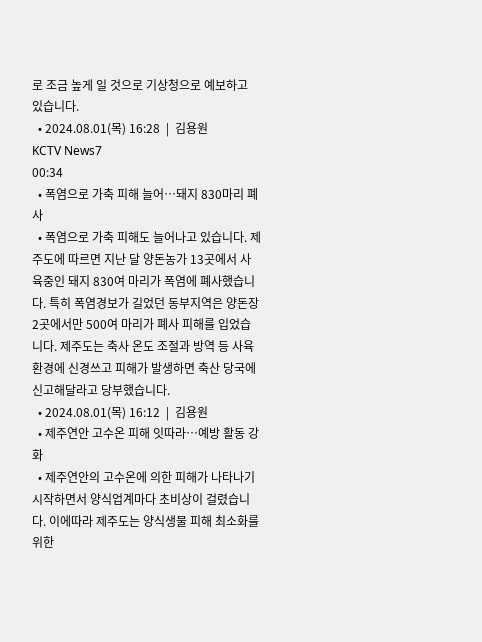로 조금 높게 일 것으로 기상청으로 예보하고 있습니다.
  • 2024.08.01(목) 16:28  |  김용원
KCTV News7
00:34
  • 폭염으로 가축 피해 늘어…돼지 830마리 폐사
  • 폭염으로 가축 피해도 늘어나고 있습니다. 제주도에 따르면 지난 달 양돈농가 13곳에서 사육중인 돼지 830여 마리가 폭염에 폐사했습니다. 특히 폭염경보가 길었던 동부지역은 양돈장 2곳에서만 500여 마리가 폐사 피해를 입었습니다. 제주도는 축사 온도 조절과 방역 등 사육 환경에 신경쓰고 피해가 발생하면 축산 당국에 신고해달라고 당부했습니다.
  • 2024.08.01(목) 16:12  |  김용원
  • 제주연안 고수온 피해 잇따라…예방 활동 강화
  • 제주연안의 고수온에 의한 피해가 나타나기 시작하면서 양식업계마다 초비상이 걸렸습니다. 이에따라 제주도는 양식생물 피해 최소화를 위한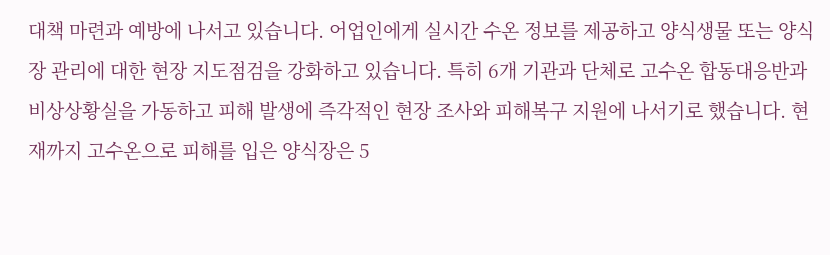대책 마련과 예방에 나서고 있습니다. 어업인에게 실시간 수온 정보를 제공하고 양식생물 또는 양식장 관리에 대한 현장 지도점검을 강화하고 있습니다. 특히 6개 기관과 단체로 고수온 합동대응반과 비상상황실을 가동하고 피해 발생에 즉각적인 현장 조사와 피해복구 지원에 나서기로 했습니다. 현재까지 고수온으로 피해를 입은 양식장은 5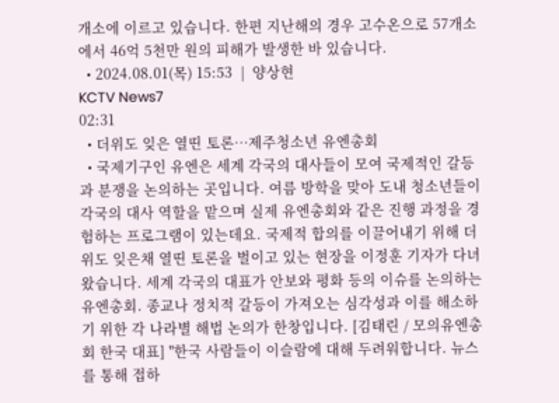개소에 이르고 있습니다. 한편 지난해의 경우 고수온으로 57개소에서 46억 5천만 원의 피해가 발생한 바 있습니다.
  • 2024.08.01(목) 15:53  |  양상현
KCTV News7
02:31
  • 더위도 잊은 열띤 토론…제주청소년 유엔총회
  • 국제기구인 유엔은 세계 각국의 대사들이 모여 국제적인 갈등과 분쟁을 논의하는 곳입니다. 여름 방학을 맞아 도내 청소년들이 각국의 대사 역할을 맡으며 실제 유엔총회와 같은 진행 과정을 경험하는 프로그램이 있는데요. 국제적 합의를 이끌어내기 위해 더위도 잊은채 열띤 토론을 벌이고 있는 현장을 이정훈 기자가 다녀왔습니다. 세계 각국의 대표가 안보와 평화 등의 이슈를 논의하는 유엔총회. 종교나 정치적 갈등이 가져오는 심각성과 이를 해소하기 위한 각 나라별 해법 논의가 한창입니다. [김태린 / 모의유엔총회 한국 대표] "한국 사람들이 이슬람에 대해 두려워합니다. 뉴스를 통해 접하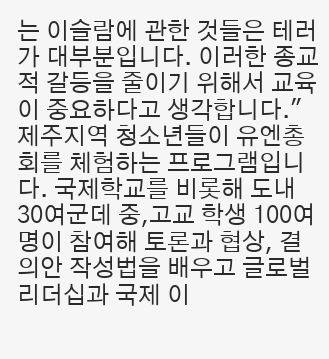는 이슬람에 관한 것들은 테러가 대부분입니다. 이러한 종교적 갈등을 줄이기 위해서 교육이 중요하다고 생각합니다." 제주지역 청소년들이 유엔총회를 체험하는 프로그램입니다. 국제학교를 비롯해 도내 30여군데 중,고교 학생 100여명이 참여해 토론과 협상, 결의안 작성법을 배우고 글로벌 리더십과 국제 이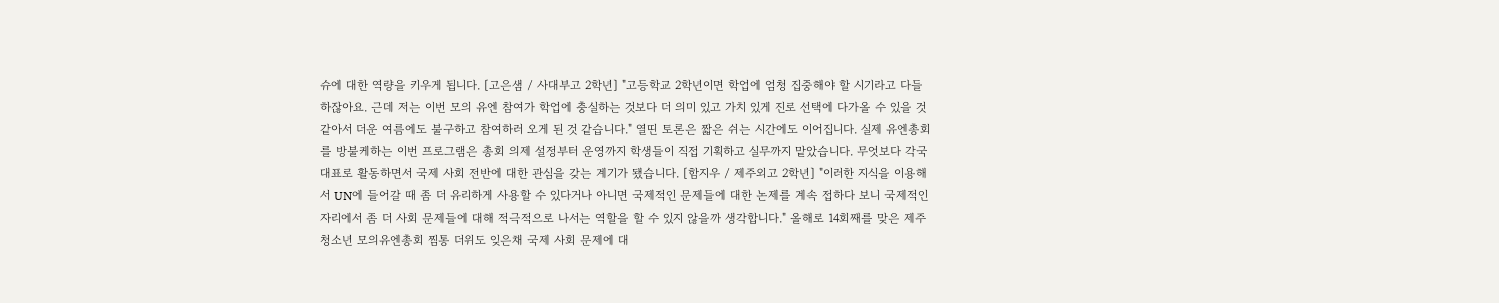슈에 대한 역량을 키우게 됩니다. [고은샘 / 사대부고 2학년] "고등학교 2학년이면 학업에 엄청 집중해야 할 시기라고 다들 하잖아요. 근데 저는 이번 모의 유엔 참여가 학업에 충실하는 것보다 더 의미 있고 가치 있게 진로 선택에 다가올 수 있을 것 같아서 더운 여름에도 불구하고 참여하러 오게 된 것 같습니다." 열띤 토론은 짧은 쉬는 시간에도 이어집니다. 실제 유엔총회를 방불케하는 이번 프로그램은 총회 의제 설정부터 운영까지 학생들이 직접 기획하고 실무까지 맡았습니다. 무엇보다 각국 대표로 활동하면서 국제 사회 전반에 대한 관심을 갖는 계기가 됐습니다. [함지우 / 제주외고 2학년] "이러한 지식을 이용해서 UN에 들어갈 때 좀 더 유리하게 사용할 수 있다거나 아니면 국제적인 문제들에 대한 논제를 계속 접하다 보니 국제적인 자리에서 좀 더 사회 문제들에 대해 적극적으로 나서는 역할을 할 수 있지 않을까 생각합니다." 올해로 14회째를 맞은 제주청소년 모의유엔총회 찜통 더위도 잊은채 국제 사회 문제에 대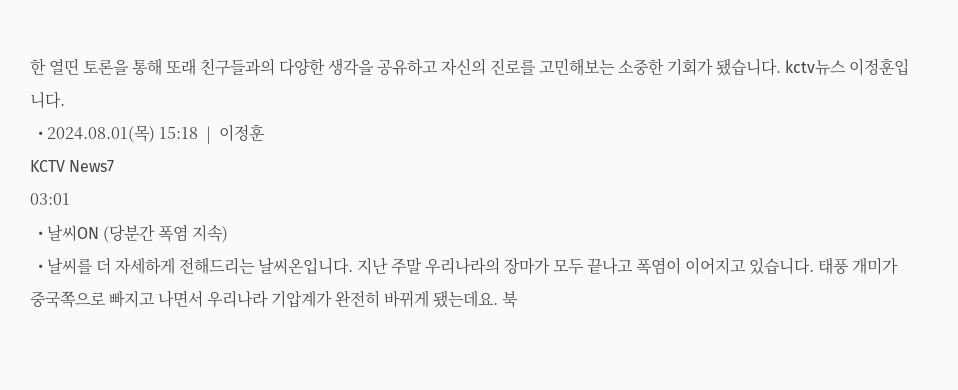한 열띤 토론을 통해 또래 친구들과의 다양한 생각을 공유하고 자신의 진로를 고민해보는 소중한 기회가 됐습니다. kctv뉴스 이정훈입니다.
  • 2024.08.01(목) 15:18  |  이정훈
KCTV News7
03:01
  • 날씨ON (당분간 폭염 지속)
  • 날씨를 더 자세하게 전해드리는 날씨온입니다. 지난 주말 우리나라의 장마가 모두 끝나고 폭염이 이어지고 있습니다. 태풍 개미가 중국쪽으로 빠지고 나면서 우리나라 기압계가 완전히 바뀌게 됐는데요. 북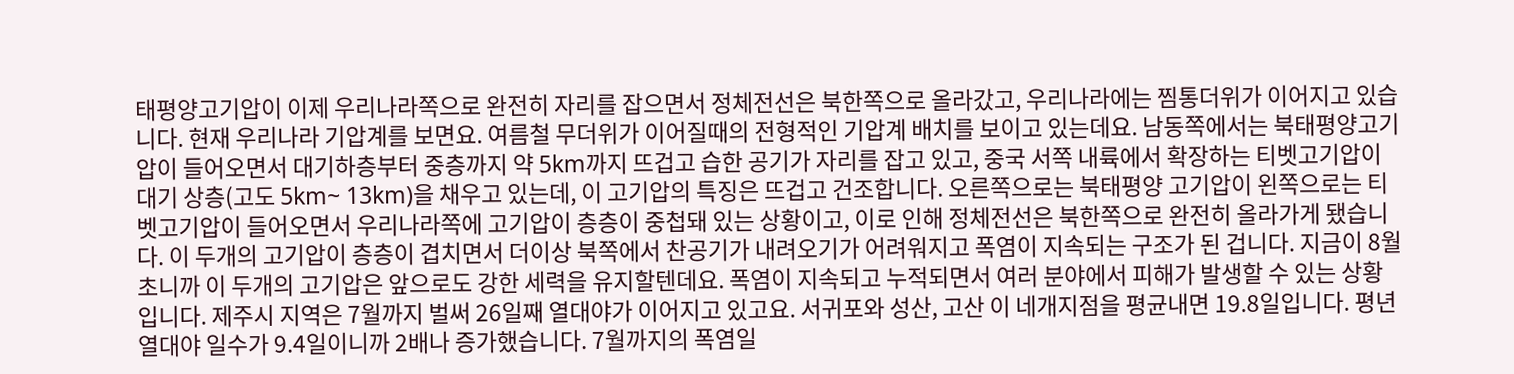태평양고기압이 이제 우리나라쪽으로 완전히 자리를 잡으면서 정체전선은 북한쪽으로 올라갔고, 우리나라에는 찜통더위가 이어지고 있습니다. 현재 우리나라 기압계를 보면요. 여름철 무더위가 이어질때의 전형적인 기압계 배치를 보이고 있는데요. 남동쪽에서는 북태평양고기압이 들어오면서 대기하층부터 중층까지 약 5km까지 뜨겁고 습한 공기가 자리를 잡고 있고, 중국 서쪽 내륙에서 확장하는 티벳고기압이 대기 상층(고도 5km~ 13km)을 채우고 있는데, 이 고기압의 특징은 뜨겁고 건조합니다. 오른쪽으로는 북태평양 고기압이 왼쪽으로는 티벳고기압이 들어오면서 우리나라쪽에 고기압이 층층이 중첩돼 있는 상황이고, 이로 인해 정체전선은 북한쪽으로 완전히 올라가게 됐습니다. 이 두개의 고기압이 층층이 겹치면서 더이상 북쪽에서 찬공기가 내려오기가 어려워지고 폭염이 지속되는 구조가 된 겁니다. 지금이 8월초니까 이 두개의 고기압은 앞으로도 강한 세력을 유지할텐데요. 폭염이 지속되고 누적되면서 여러 분야에서 피해가 발생할 수 있는 상황입니다. 제주시 지역은 7월까지 벌써 26일째 열대야가 이어지고 있고요. 서귀포와 성산, 고산 이 네개지점을 평균내면 19.8일입니다. 평년 열대야 일수가 9.4일이니까 2배나 증가했습니다. 7월까지의 폭염일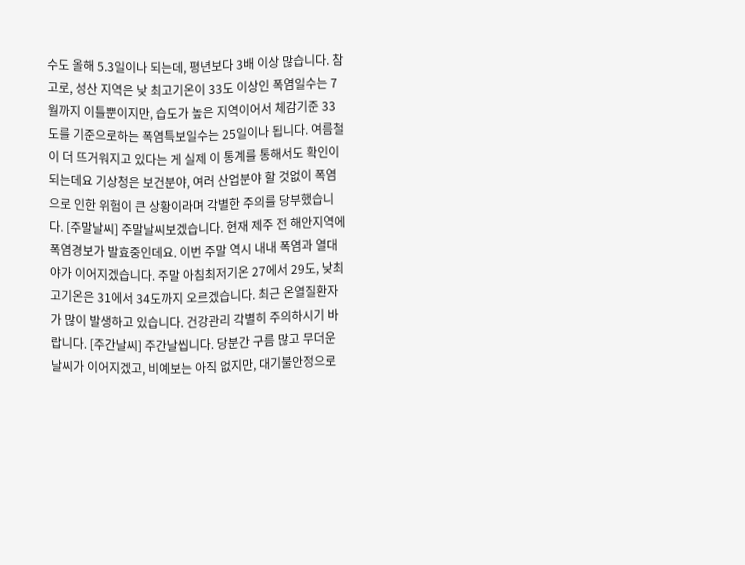수도 올해 5.3일이나 되는데, 평년보다 3배 이상 많습니다. 참고로, 성산 지역은 낮 최고기온이 33도 이상인 폭염일수는 7월까지 이틀뿐이지만, 습도가 높은 지역이어서 체감기준 33도를 기준으로하는 폭염특보일수는 25일이나 됩니다. 여름철이 더 뜨거워지고 있다는 게 실제 이 통계를 통해서도 확인이 되는데요 기상청은 보건분야, 여러 산업분야 할 것없이 폭염으로 인한 위험이 큰 상황이라며 각별한 주의를 당부했습니다. [주말날씨] 주말날씨보겠습니다. 현재 제주 전 해안지역에 폭염경보가 발효중인데요. 이번 주말 역시 내내 폭염과 열대야가 이어지겠습니다. 주말 아침최저기온 27에서 29도, 낮최고기온은 31에서 34도까지 오르겠습니다. 최근 온열질환자가 많이 발생하고 있습니다. 건강관리 각별히 주의하시기 바랍니다. [주간날씨] 주간날씹니다. 당분간 구름 많고 무더운 날씨가 이어지겠고, 비예보는 아직 없지만, 대기불안정으로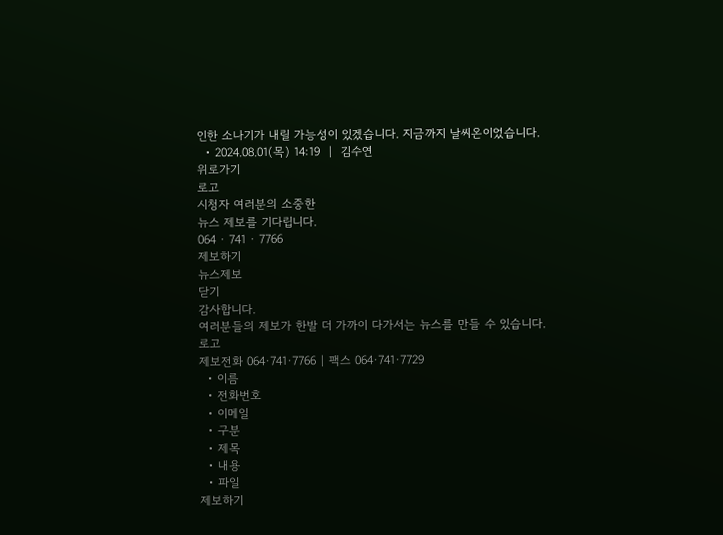인한 소나기가 내릴 가능성이 있겠습니다. 지금까지 날씨온이었습니다.
  • 2024.08.01(목) 14:19  |  김수연
위로가기
로고
시청자 여러분의 소중한
뉴스 제보를 기다립니다.
064 · 741 · 7766
제보하기
뉴스제보
닫기
감사합니다.
여러분들의 제보가 한발 더 가까이 다가서는 뉴스를 만들 수 있습니다.
로고
제보전화 064·741·7766 | 팩스 064·741·7729
  • 이름
  • 전화번호
  • 이메일
  • 구분
  • 제목
  • 내용
  • 파일
제보하기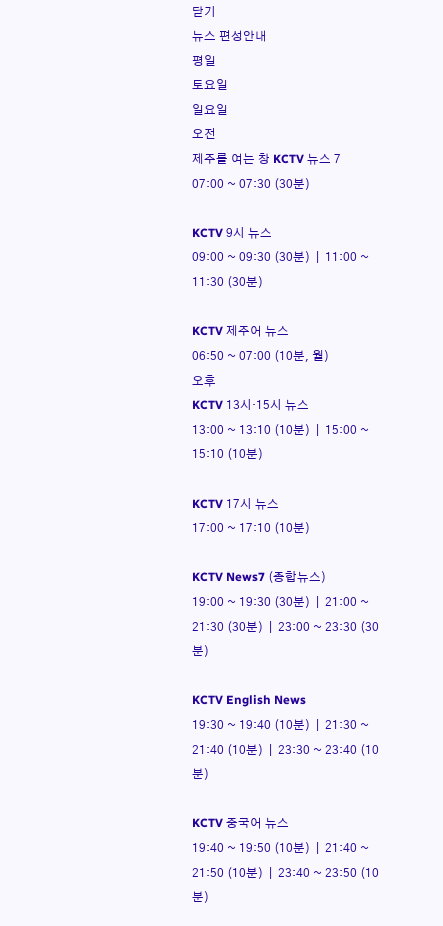닫기
뉴스 편성안내
평일
토요일
일요일
오전
제주를 여는 창 KCTV 뉴스 7
07:00 ~ 07:30 (30분)

KCTV 9시 뉴스
09:00 ~ 09:30 (30분)  |  11:00 ~ 11:30 (30분)

KCTV 제주어 뉴스
06:50 ~ 07:00 (10분, 월)
오후
KCTV 13시·15시 뉴스
13:00 ~ 13:10 (10분)  |  15:00 ~ 15:10 (10분)

KCTV 17시 뉴스
17:00 ~ 17:10 (10분)

KCTV News7 (종합뉴스)
19:00 ~ 19:30 (30분)  |  21:00 ~ 21:30 (30분)  |  23:00 ~ 23:30 (30분)

KCTV English News
19:30 ~ 19:40 (10분)  |  21:30 ~ 21:40 (10분)  |  23:30 ~ 23:40 (10분)

KCTV 중국어 뉴스
19:40 ~ 19:50 (10분)  |  21:40 ~ 21:50 (10분)  |  23:40 ~ 23:50 (10분)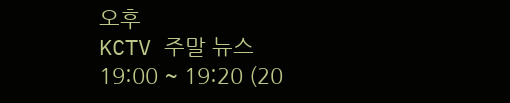오후
KCTV 주말 뉴스
19:00 ~ 19:20 (20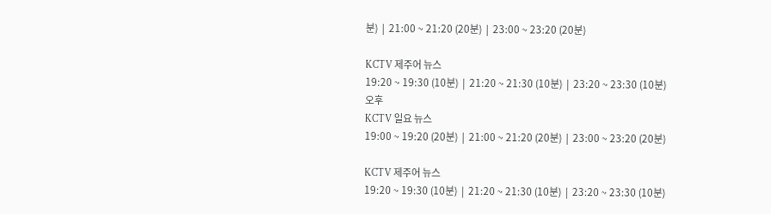분)  |  21:00 ~ 21:20 (20분)  |  23:00 ~ 23:20 (20분)

KCTV 제주어 뉴스
19:20 ~ 19:30 (10분)  |  21:20 ~ 21:30 (10분)  |  23:20 ~ 23:30 (10분)
오후
KCTV 일요 뉴스
19:00 ~ 19:20 (20분)  |  21:00 ~ 21:20 (20분)  |  23:00 ~ 23:20 (20분)

KCTV 제주어 뉴스
19:20 ~ 19:30 (10분)  |  21:20 ~ 21:30 (10분)  |  23:20 ~ 23:30 (10분)